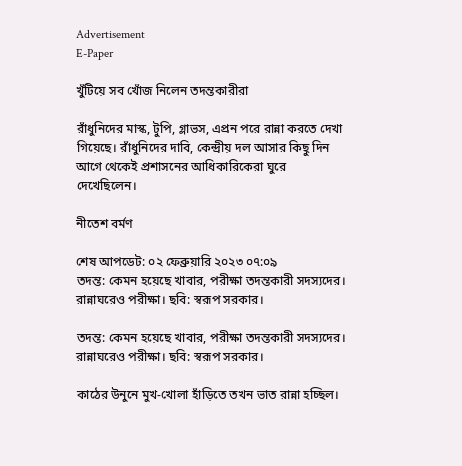Advertisement
E-Paper

খুঁটিয়ে সব খোঁজ নিলেন তদন্তকারীরা

রাঁধুনিদের মাস্ক, টুপি, গ্লাভস, এপ্রন পরে রান্না করতে দেখা গিয়েছে। রাঁধুনিদের দাবি, কেন্দ্রীয় দল আসার কিছু দিন আগে থেকেই প্রশাসনের আধিকারিকেরা ঘুরে দেখেছিলেন।

নীতেশ বর্মণ

শেষ আপডেট: ০২ ফেব্রুয়ারি ২০২৩ ০৭:০৯
তদন্ত: কেমন হয়েছে খাবার, পরীক্ষা তদন্তকারী সদস্যদের। রান্নাঘরেও পরীক্ষা। ছবি: স্বরূপ সরকার।

তদন্ত: কেমন হয়েছে খাবার, পরীক্ষা তদন্তকারী সদস্যদের। রান্নাঘরেও পরীক্ষা। ছবি: স্বরূপ সরকার।

কাঠের উনুনে মুখ-খোলা হাঁড়িতে তখন ভাত রান্না হচ্ছিল।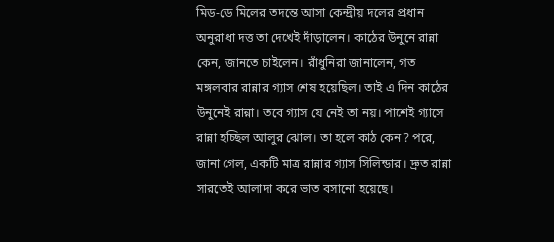মিড-ডে মিলের তদন্তে আসা কেন্দ্রীয় দলের প্রধান অনুরাধা দত্ত তা দেখেই দাঁড়ালেন। কাঠের উনুনে রান্না কেন, জানতে চাইলেন। রাঁধুনিরা জানালেন, গত মঙ্গলবার রান্নার গ্যাস শেষ হয়েছিল। তাই এ দিন কাঠের উনুনেই রান্না। তবে গ্যাস যে নেই তা নয়। পাশেই গ্যাসে রান্না হচ্ছিল আলুর ঝোল। তা হলে কাঠ কেন? পরে, জানা গেল, একটি মাত্র রান্নার গ্যাস সিলিন্ডার। দ্রুত রান্না সারতেই আলাদা করে ভাত বসানো হয়েছে।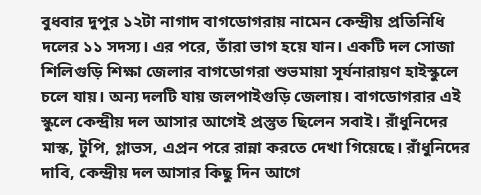বুধবার দুপুর ১২টা নাগাদ বাগডোগরায় নামেন কেন্দ্রীয় প্রতিনিধি দলের ১১ সদস্য। এর পরে, তাঁরা ভাগ হয়ে যান। একটি দল সোজা শিলিগুড়ি শিক্ষা জেলার বাগডোগরা শুভমায়া সূর্যনারায়ণ হাইস্কুলে চলে যায়। অন্য দলটি যায় জলপাইগুড়ি জেলায়। বাগডোগরার এই স্কুলে কেন্দ্রীয় দল আসার আগেই প্রস্তুত ছিলেন সবাই। রাঁধুনিদের মাস্ক, টুপি, গ্লাভস, এপ্রন পরে রান্না করতে দেখা গিয়েছে। রাঁধুনিদের দাবি, কেন্দ্রীয় দল আসার কিছু দিন আগে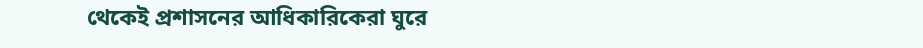থেকেই প্রশাসনের আধিকারিকেরা ঘুরে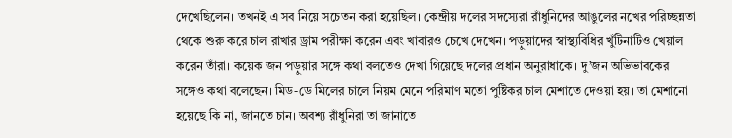দেখেছিলেন। তখনই এ সব নিয়ে সচেতন করা হয়েছিল। কেন্দ্রীয় দলের সদস্যেরা রাঁধুনিদের আঙুলের নখের পরিচ্ছন্নতা থেকে শুরু করে চাল রাখার ড্রাম পরীক্ষা করেন এবং খাবারও চেখে দেখেন। পড়ুয়াদের স্বাস্থ্যবিধির খুঁটিনাটিও খেয়াল করেন তাঁরা। কয়েক জন পড়ুয়ার সঙ্গে কথা বলতেও দেখা গিয়েছে দলের প্রধান অনুরাধাকে। দু’জন অভিভাবকের সঙ্গেও কথা বলেছেন। মিড-ডে মিলের চালে নিয়ম মেনে পরিমাণ মতো পুষ্টিকর চাল মেশাতে দেওয়া হয়। তা মেশানো হয়েছে কি না, জানতে চান। অবশ্য রাঁধুনিরা তা জানাতে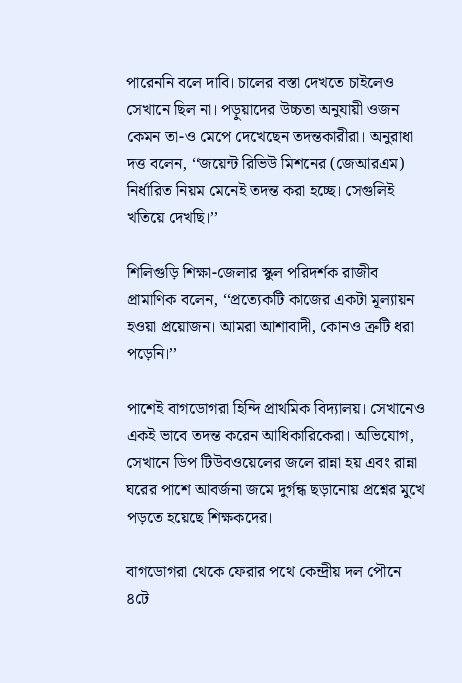পারেননি বলে দাবি। চালের বস্তা দেখতে চাইলেও সেখানে ছিল না। পড়ুয়াদের উচ্চতা অনুযায়ী ওজন কেমন তা-ও মেপে দেখেছেন তদন্তকারীরা। অনুরাধা দত্ত বলেন, ‘‘জয়েন্ট রিভিউ মিশনের (জেআরএম) নির্ধারিত নিয়ম মেনেই তদন্ত করা হচ্ছে। সেগুলিই খতিয়ে দেখছি।’’

শিলিগুড়ি শিক্ষা-জেলার স্কুল পরিদর্শক রাজীব প্রামাণিক বলেন, ‘‘প্রত্যেকটি কাজের একটা মূল্যায়ন হওয়া প্রয়োজন। আমরা আশাবাদী, কোনও ত্রুটি ধরা পড়েনি।’’

পাশেই বাগডোগরা হিন্দি প্রাথমিক বিদ্যালয়। সেখানেও একই ভাবে তদন্ত করেন আধিকারিকেরা। অভিযোগ, সেখানে ডিপ টিউবওয়েলের জলে রান্না হয় এবং রান্না ঘরের পাশে আবর্জনা জমে দুর্গন্ধ ছড়ানোয় প্রশ্নের মুখে পড়তে হয়েছে শিক্ষকদের।

বাগডোগরা থেকে ফেরার পথে কেন্দ্রীয় দল পৌনে ৪টে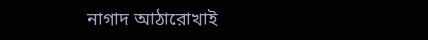নাগাদ আঠারোখাই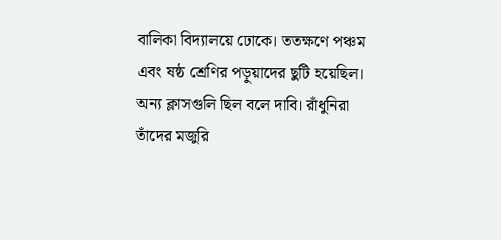বালিকা বিদ্যালয়ে ঢোকে। ততক্ষণে পঞ্চম এবং ষষ্ঠ শ্রেণির পড়ুয়াদের ছুটি হয়েছিল। অন্য ক্লাসগুলি ছিল বলে দাবি। রাঁধুনিরা তাঁদের মজুরি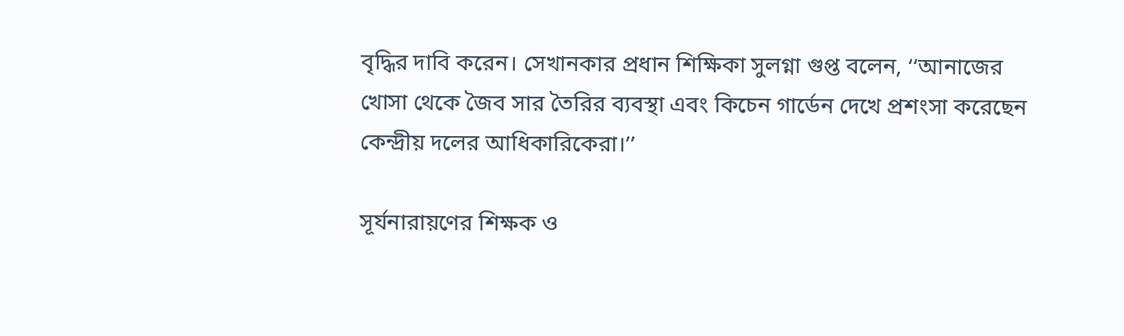বৃদ্ধির দাবি করেন। সেখানকার প্রধান শিক্ষিকা সুলগ্না গুপ্ত বলেন, ‘‘আনাজের খোসা থেকে জৈব সার তৈরির ব্যবস্থা এবং কিচেন গার্ডেন দেখে প্রশংসা করেছেন কেন্দ্রীয় দলের আধিকারিকেরা।’’

সূর্যনারায়ণের শিক্ষক ও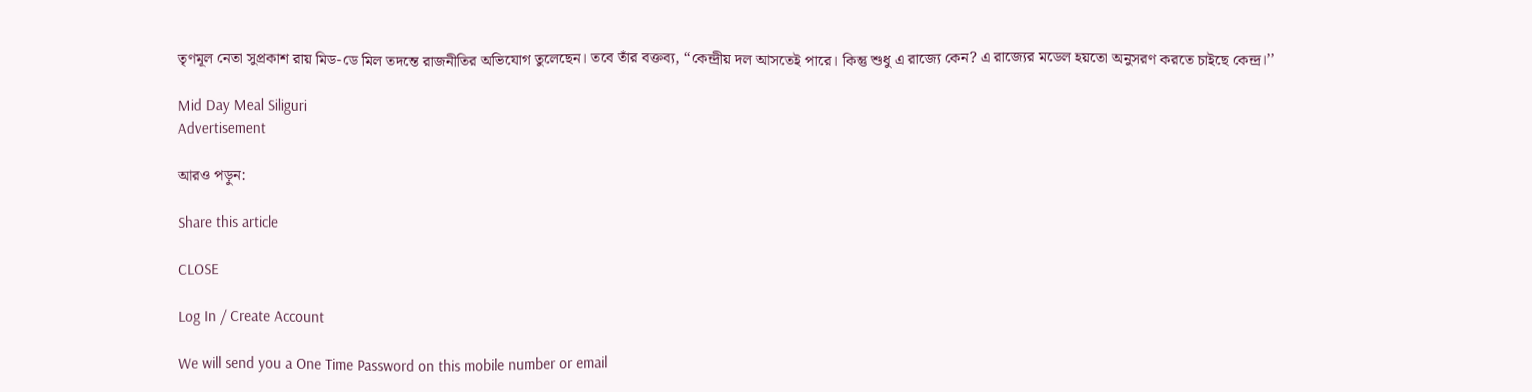তৃণমূল নেতা সুপ্রকাশ রায় মিড-ডে মিল তদন্তে রাজনীতির অভিযোগ তুলেছেন। তবে তাঁর বক্তব্য, ‘‘কেন্দ্রীয় দল আসতেই পারে। কিন্তু শুধু এ রাজ্যে কেন? এ রাজ্যের মডেল হয়তো অনুসরণ করতে চাইছে কেন্দ্র।’’

Mid Day Meal Siliguri
Advertisement

আরও পড়ুন:

Share this article

CLOSE

Log In / Create Account

We will send you a One Time Password on this mobile number or email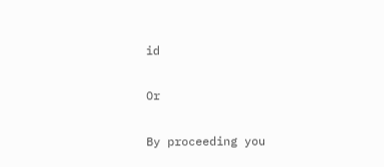id

Or

By proceeding you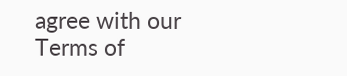agree with our Terms of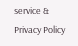service & Privacy Policy